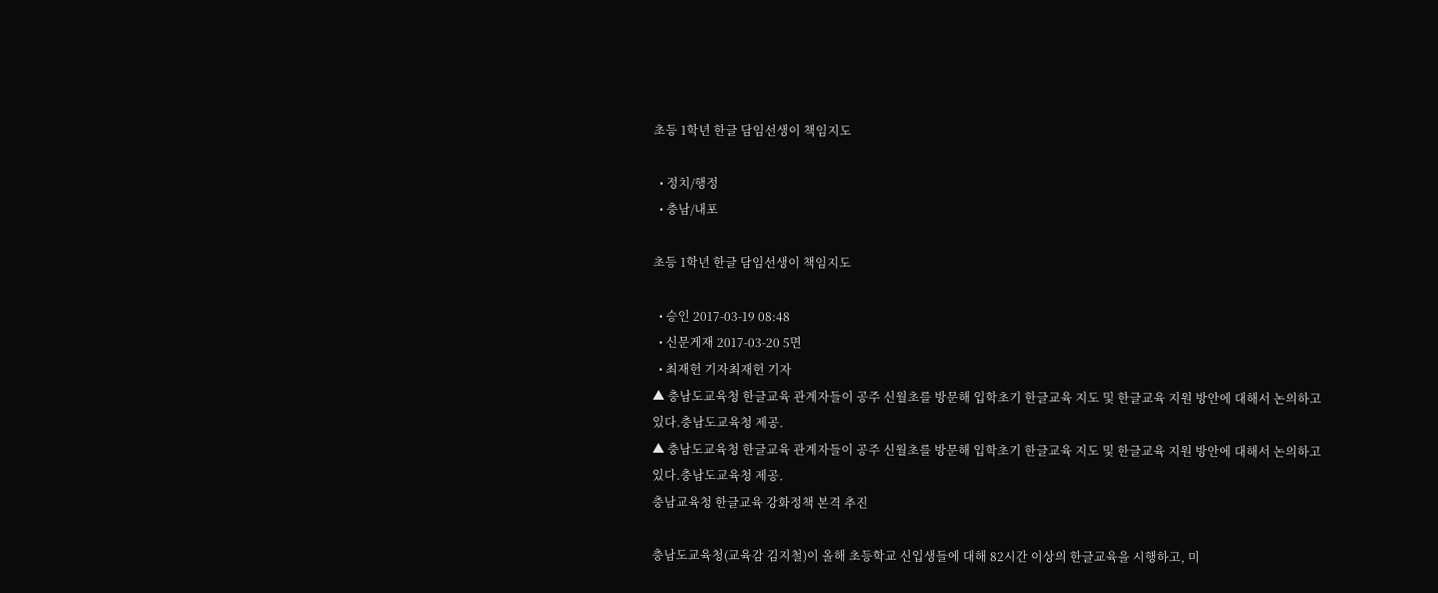초등 1학년 한글 담임선생이 책임지도

  • 정치/행정
  • 충남/내포

초등 1학년 한글 담임선생이 책임지도

  • 승인 2017-03-19 08:48
  • 신문게재 2017-03-20 5면
  • 최재헌 기자최재헌 기자
▲ 충남도교육청 한글교육 관계자들이 공주 신월초를 방문해 입학초기 한글교육 지도 및 한글교육 지원 방안에 대해서 논의하고 있다.충남도교육청 제공.
▲ 충남도교육청 한글교육 관계자들이 공주 신월초를 방문해 입학초기 한글교육 지도 및 한글교육 지원 방안에 대해서 논의하고 있다.충남도교육청 제공.
충남교육청 한글교육 강화정책 본격 추진

충남도교육청(교육감 김지철)이 올해 초등학교 신입생들에 대해 82시간 이상의 한글교육을 시행하고, 미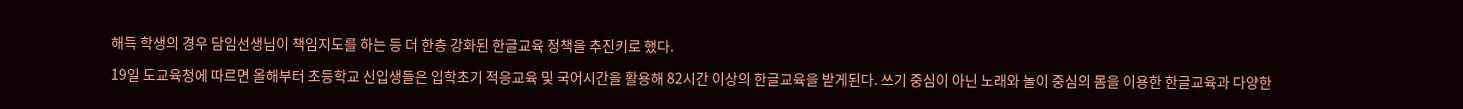해득 학생의 경우 담임선생님이 책임지도를 하는 등 더 한층 강화된 한글교육 정책을 추진키로 했다.

19일 도교육청에 따르면 올해부터 초등학교 신입생들은 입학초기 적응교육 및 국어시간을 활용해 82시간 이상의 한글교육을 받게된다. 쓰기 중심이 아닌 노래와 놀이 중심의 몸을 이용한 한글교육과 다양한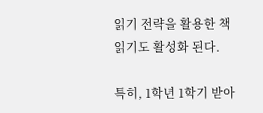읽기 전략을 활용한 책 읽기도 활성화 된다.

특히, 1학년 1학기 받아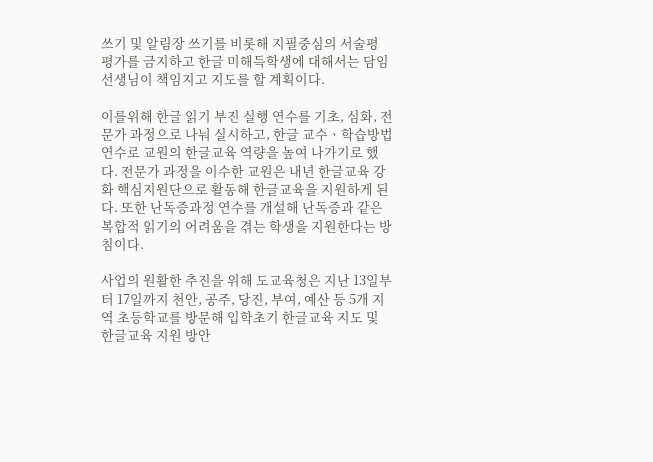쓰기 및 알림장 쓰기를 비롯해 지필중심의 서술평 평가를 금지하고 한글 미해득학생에 대해서는 담임선생님이 책임지고 지도를 할 계획이다.

이를위해 한글 읽기 부진 실행 연수를 기초, 심화, 전문가 과정으로 나눠 실시하고, 한글 교수ㆍ학습방법 연수로 교원의 한글교육 역량을 높여 나가기로 했다. 전문가 과정을 이수한 교원은 내년 한글교육 강화 핵심지원단으로 활동해 한글교육을 지원하게 된다. 또한 난독증과정 연수를 개설해 난독증과 같은 복합적 읽기의 어려움을 겪는 학생을 지원한다는 방침이다.

사업의 원활한 추진을 위해 도교육청은 지난 13일부터 17일까지 천안, 공주, 당진, 부여, 예산 등 5개 지역 초등학교를 방문해 입학초기 한글교육 지도 및 한글교육 지원 방안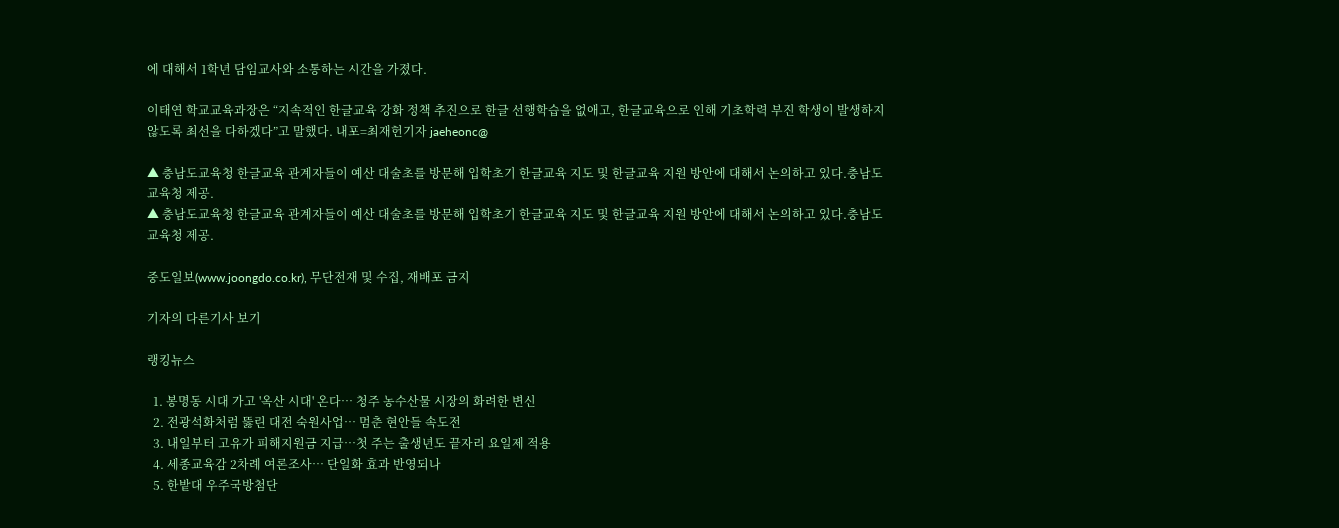에 대해서 1학년 담임교사와 소통하는 시간을 가졌다.

이태연 학교교육과장은 “지속적인 한글교육 강화 정책 추진으로 한글 선행학습을 없애고, 한글교육으로 인해 기초학력 부진 학생이 발생하지 않도록 최선을 다하겠다”고 말했다. 내포=최재헌기자 jaeheonc@

▲ 충남도교육청 한글교육 관계자들이 예산 대술초를 방문해 입학초기 한글교육 지도 및 한글교육 지원 방안에 대해서 논의하고 있다.충남도교육청 제공.
▲ 충남도교육청 한글교육 관계자들이 예산 대술초를 방문해 입학초기 한글교육 지도 및 한글교육 지원 방안에 대해서 논의하고 있다.충남도교육청 제공.

중도일보(www.joongdo.co.kr), 무단전재 및 수집, 재배포 금지

기자의 다른기사 보기

랭킹뉴스

  1. 봉명동 시대 가고 '옥산 시대' 온다… 청주 농수산물 시장의 화려한 변신
  2. 전광석화처럼 뚫린 대전 숙원사업… 멈춘 현안들 속도전
  3. 내일부터 고유가 피해지원금 지급…첫 주는 출생년도 끝자리 요일제 적용
  4. 세종교육감 2차례 여론조사… 단일화 효과 반영되나
  5. 한밭대 우주국방첨단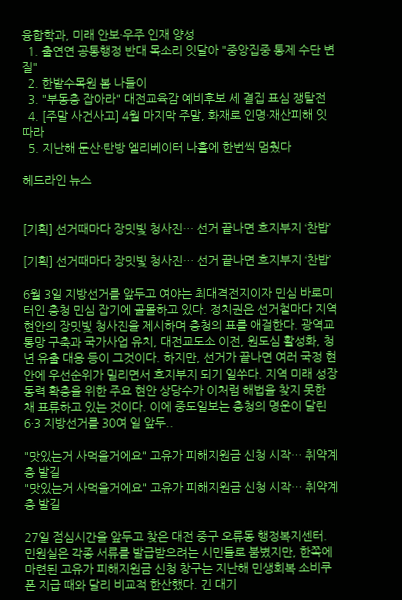융합학과, 미래 안보·우주 인재 양성
  1. 출연연 공통행정 반대 목소리 잇달아 "중앙집중 통제 수단 변질"
  2. 한밭수목원 봄 나들이
  3. "부동층 잡아라" 대전교육감 예비후보 세 결집 표심 쟁탈전
  4. [주말 사건사고] 4월 마지막 주말, 화재로 인명·재산피해 잇따라
  5. 지난해 둔산·탄방 엘리베이터 나흘에 한번씩 멈췄다

헤드라인 뉴스


[기획] 선거때마다 장밋빛 청사진… 선거 끝나면 흐지부지 ‘찬밥’

[기획] 선거때마다 장밋빛 청사진… 선거 끝나면 흐지부지 ‘찬밥’

6월 3일 지방선거를 앞두고 여야는 최대격전지이자 민심 바로미터인 충청 민심 잡기에 골몰하고 있다. 정치권은 선거철마다 지역 현안의 장밋빛 청사진을 제시하며 충청의 표를 애걸한다. 광역교통망 구축과 국가사업 유치, 대전교도소 이전, 원도심 활성화, 청년 유출 대응 등이 그것이다. 하지만, 선거가 끝나면 여러 국정 현안에 우선순위가 밀리면서 흐지부지 되기 일쑤다. 지역 미래 성장동력 확충을 위한 주요 현안 상당수가 이처럼 해법을 찾지 못한 채 표류하고 있는 것이다. 이에 중도일보는 충청의 명운이 달린 6·3 지방선거를 30여 일 앞두..

"맛있는거 사먹을거에요" 고유가 피해지원금 신청 시작… 취약계층 발길
"맛있는거 사먹을거에요" 고유가 피해지원금 신청 시작… 취약계층 발길

27일 점심시간을 앞두고 찾은 대전 중구 오류동 행정복지센터. 민원실은 각종 서류를 발급받으려는 시민들로 붐볐지만, 한쪽에 마련된 고유가 피해지원금 신청 창구는 지난해 민생회복 소비쿠폰 지급 때와 달리 비교적 한산했다. 긴 대기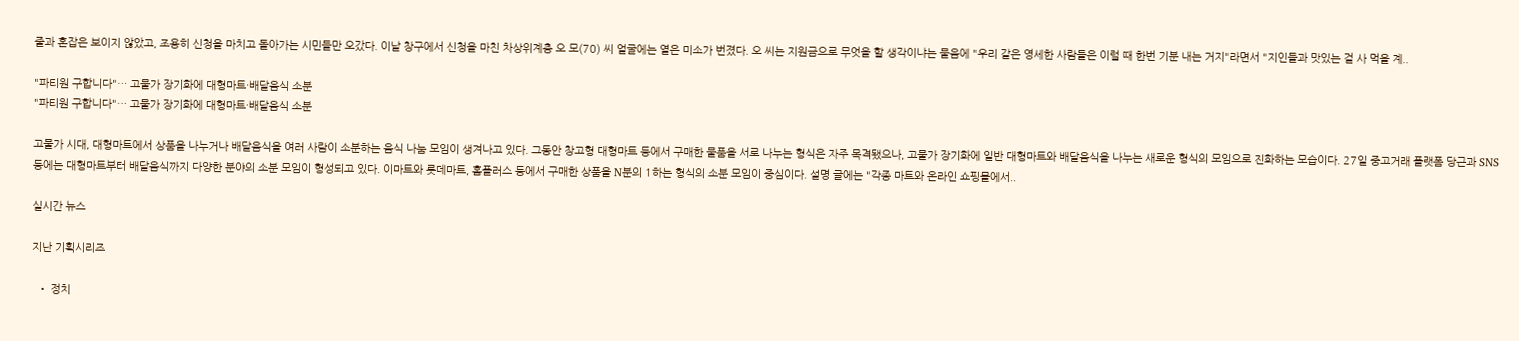줄과 혼잡은 보이지 않았고, 조용히 신청을 마치고 돌아가는 시민들만 오갔다. 이날 창구에서 신청을 마친 차상위계층 오 모(70) 씨 얼굴에는 옅은 미소가 번졌다. 오 씨는 지원금으로 무엇을 할 생각이냐는 물음에 "우리 같은 영세한 사람들은 이럴 때 한번 기분 내는 거지"라면서 "지인들과 맛있는 걸 사 먹을 계..

"파티원 구합니다"… 고물가 장기화에 대형마트·배달음식 소분
"파티원 구합니다"… 고물가 장기화에 대형마트·배달음식 소분

고물가 시대, 대형마트에서 상품을 나누거나 배달음식을 여러 사람이 소분하는 음식 나눔 모임이 생겨나고 있다. 그동안 창고형 대형마트 등에서 구매한 물품을 서로 나누는 형식은 자주 목격됐으나, 고물가 장기화에 일반 대형마트와 배달음식을 나누는 새로운 형식의 모임으로 진화하는 모습이다. 27일 중고거래 플랫폼 당근과 SNS 등에는 대형마트부터 배달음식까지 다양한 분야의 소분 모임이 형성되고 있다. 이마트와 롯데마트, 홈플러스 등에서 구매한 상품을 N분의 1하는 형식의 소분 모임이 중심이다. 설명 글에는 "각종 마트와 온라인 쇼핑몰에서..

실시간 뉴스

지난 기획시리즈

  • 정치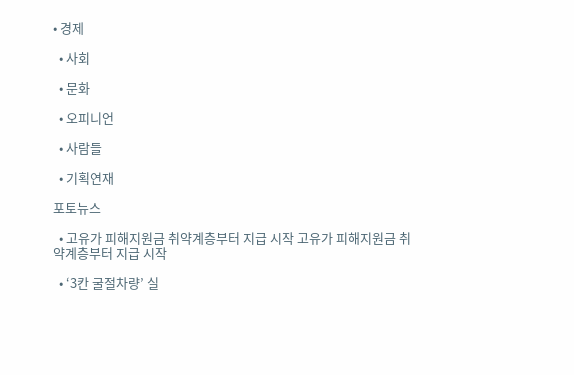• 경제

  • 사회

  • 문화

  • 오피니언

  • 사람들

  • 기획연재

포토뉴스

  • 고유가 피해지원금 취약계층부터 지급 시작 고유가 피해지원금 취약계층부터 지급 시작

  • ‘3칸 굴절차량’ 실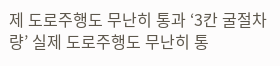제 도로주행도 무난히 통과 ‘3칸 굴절차량’ 실제 도로주행도 무난히 통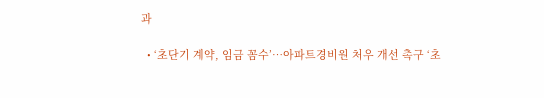과

  • ‘초단기 계약, 임금 꼼수’…아파트경비원 처우 개선 촉구 ‘초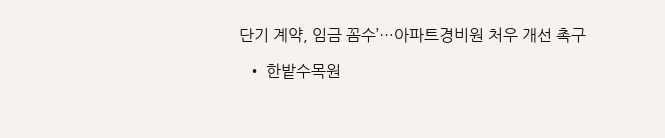단기 계약, 임금 꼼수’…아파트경비원 처우 개선 촉구

  • 한밭수목원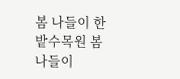봄 나들이 한밭수목원 봄 나들이